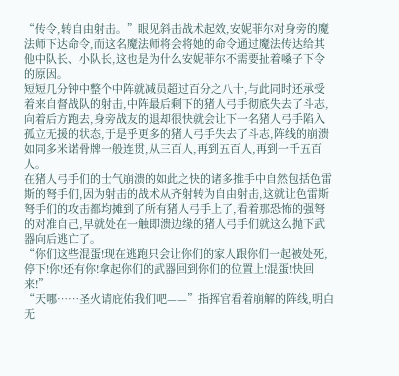“传令,转自由射击。”眼见斜击战术起效,安妮菲尔对身旁的魔法师下达命令,而这名魔法师将会将她的命令通过魔法传达给其他中队长、小队长,这也是为什么安妮菲尔不需要扯着嗓子下令的原因。
短短几分钟中整个中阵就减员超过百分之八十,与此同时还承受着来自督战队的射击,中阵最后剩下的猪人弓手彻底失去了斗志,向着后方跑去,身旁战友的退却很快就会让下一名猪人弓手陷入孤立无援的状态,于是乎更多的猪人弓手失去了斗志,阵线的崩溃如同多米诺骨牌一般连贯,从三百人,再到五百人,再到一千五百人。
在猪人弓手们的士气崩溃的如此之快的诸多推手中自然包括色雷斯的弩手们,因为射击的战术从齐射转为自由射击,这就让色雷斯弩手们的攻击都均摊到了所有猪人弓手上了,看着那恐怖的强弩的对准自己,早就处在一触即溃边缘的猪人弓手们就这么抛下武器向后逃亡了。
“你们这些混蛋!现在逃跑只会让你们的家人跟你们一起被处死,停下!你!还有你!拿起你们的武器回到你们的位置上!混蛋!快回来!”
“天哪……圣火请庇佑我们吧——”指挥官看着崩解的阵线,明白无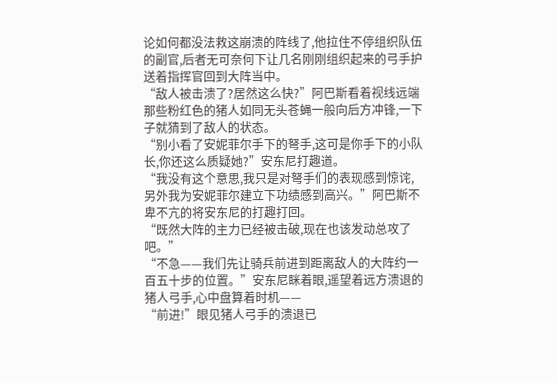论如何都没法救这崩溃的阵线了,他拉住不停组织队伍的副官,后者无可奈何下让几名刚刚组织起来的弓手护送着指挥官回到大阵当中。
“敌人被击溃了?居然这么快?”阿巴斯看着视线远端那些粉红色的猪人如同无头苍蝇一般向后方冲锋,一下子就猜到了敌人的状态。
“别小看了安妮菲尔手下的弩手,这可是你手下的小队长,你还这么质疑她?”安东尼打趣道。
“我没有这个意思,我只是对弩手们的表现感到惊诧,另外我为安妮菲尔建立下功绩感到高兴。”阿巴斯不卑不亢的将安东尼的打趣打回。
“既然大阵的主力已经被击破,现在也该发动总攻了吧。”
“不急——我们先让骑兵前进到距离敌人的大阵约一百五十步的位置。”安东尼眯着眼,遥望着远方溃退的猪人弓手,心中盘算着时机——
“前进!”眼见猪人弓手的溃退已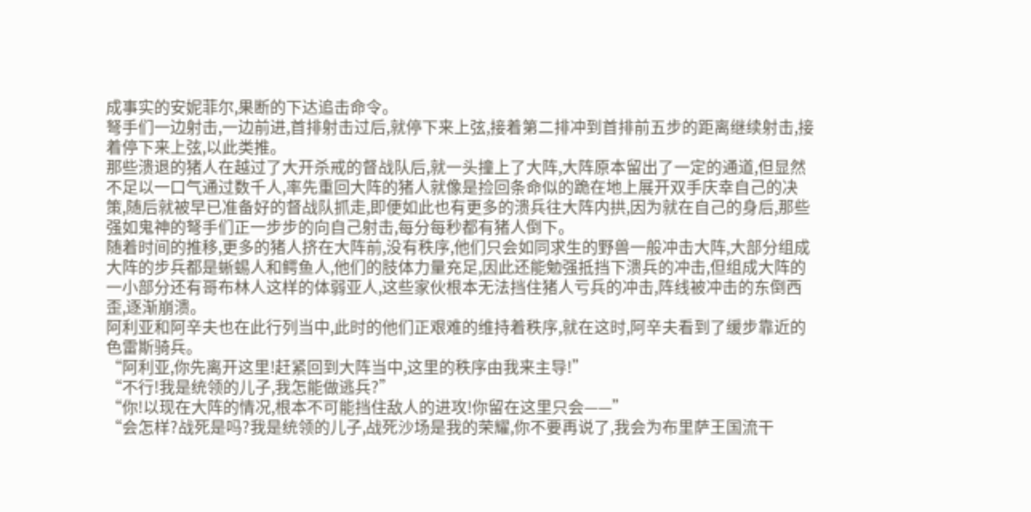成事实的安妮菲尔,果断的下达追击命令。
弩手们一边射击,一边前进,首排射击过后,就停下来上弦,接着第二排冲到首排前五步的距离继续射击,接着停下来上弦,以此类推。
那些溃退的猪人在越过了大开杀戒的督战队后,就一头撞上了大阵,大阵原本留出了一定的通道,但显然不足以一口气通过数千人,率先重回大阵的猪人就像是捡回条命似的跪在地上展开双手庆幸自己的决策,随后就被早已准备好的督战队抓走,即便如此也有更多的溃兵往大阵内拱,因为就在自己的身后,那些强如鬼神的弩手们正一步步的向自己射击,每分每秒都有猪人倒下。
随着时间的推移,更多的猪人挤在大阵前,没有秩序,他们只会如同求生的野兽一般冲击大阵,大部分组成大阵的步兵都是蜥蜴人和鳄鱼人,他们的肢体力量充足,因此还能勉强抵挡下溃兵的冲击,但组成大阵的一小部分还有哥布林人这样的体弱亚人,这些家伙根本无法挡住猪人亏兵的冲击,阵线被冲击的东倒西歪,逐渐崩溃。
阿利亚和阿辛夫也在此行列当中,此时的他们正艰难的维持着秩序,就在这时,阿辛夫看到了缓步靠近的色雷斯骑兵。
“阿利亚,你先离开这里!赶紧回到大阵当中,这里的秩序由我来主导!”
“不行!我是统领的儿子,我怎能做逃兵?”
“你!以现在大阵的情况,根本不可能挡住敌人的进攻!你留在这里只会——”
“会怎样?战死是吗?我是统领的儿子,战死沙场是我的荣耀,你不要再说了,我会为布里萨王国流干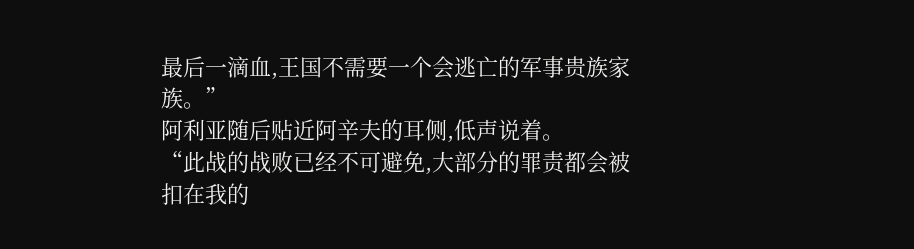最后一滴血,王国不需要一个会逃亡的军事贵族家族。”
阿利亚随后贴近阿辛夫的耳侧,低声说着。
“此战的战败已经不可避免,大部分的罪责都会被扣在我的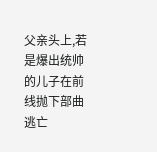父亲头上,若是爆出统帅的儿子在前线抛下部曲逃亡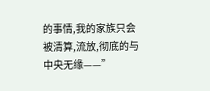的事情,我的家族只会被清算,流放,彻底的与中央无缘——”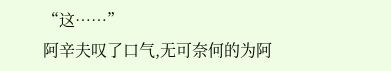“这……”
阿辛夫叹了口气,无可奈何的为阿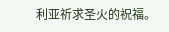利亚祈求圣火的祝福。